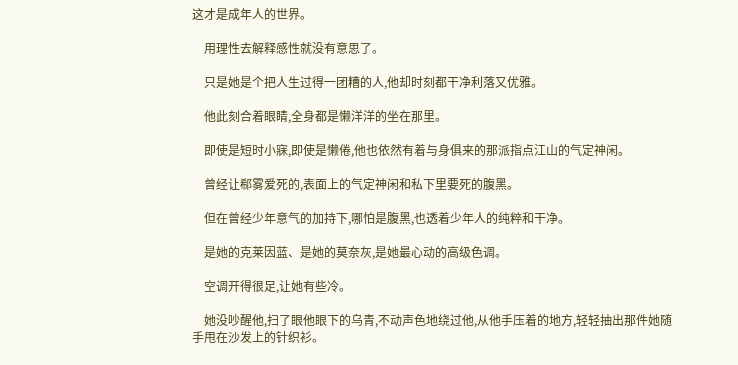这才是成年人的世界。

    用理性去解释感性就没有意思了。

    只是她是个把人生过得一团糟的人,他却时刻都干净利落又优雅。

    他此刻合着眼睛,全身都是懒洋洋的坐在那里。

    即使是短时小寐,即使是懒倦,他也依然有着与身俱来的那派指点江山的气定神闲。

    曾经让郗雾爱死的,表面上的气定神闲和私下里要死的腹黑。

    但在曾经少年意气的加持下,哪怕是腹黑,也透着少年人的纯粹和干净。

    是她的克莱因蓝、是她的莫奈灰,是她最心动的高级色调。

    空调开得很足,让她有些冷。

    她没吵醒他,扫了眼他眼下的乌青,不动声色地绕过他,从他手压着的地方,轻轻抽出那件她随手甩在沙发上的针织衫。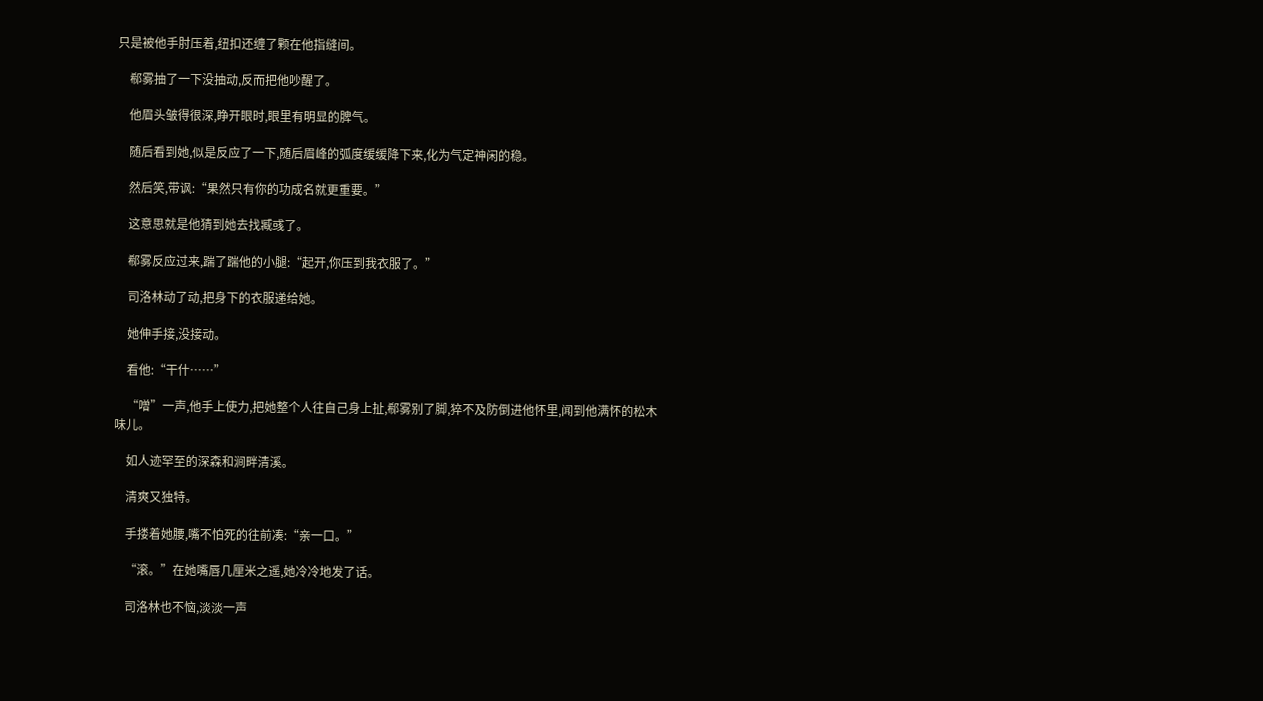只是被他手肘压着,纽扣还缠了颗在他指缝间。

    郗雾抽了一下没抽动,反而把他吵醒了。

    他眉头皱得很深,睁开眼时,眼里有明显的脾气。

    随后看到她,似是反应了一下,随后眉峰的弧度缓缓降下来,化为气定神闲的稳。

    然后笑,带讽:“果然只有你的功成名就更重要。”

    这意思就是他猜到她去找臧彧了。

    郗雾反应过来,踹了踹他的小腿:“起开,你压到我衣服了。”

    司洛林动了动,把身下的衣服递给她。

    她伸手接,没接动。

    看他:“干什……”

    “噌”一声,他手上使力,把她整个人往自己身上扯,郗雾别了脚,猝不及防倒进他怀里,闻到他满怀的松木味儿。

    如人迹罕至的深森和涧畔清溪。

    清爽又独特。

    手搂着她腰,嘴不怕死的往前凑:“亲一口。”

    “滚。”在她嘴唇几厘米之遥,她冷冷地发了话。

    司洛林也不恼,淡淡一声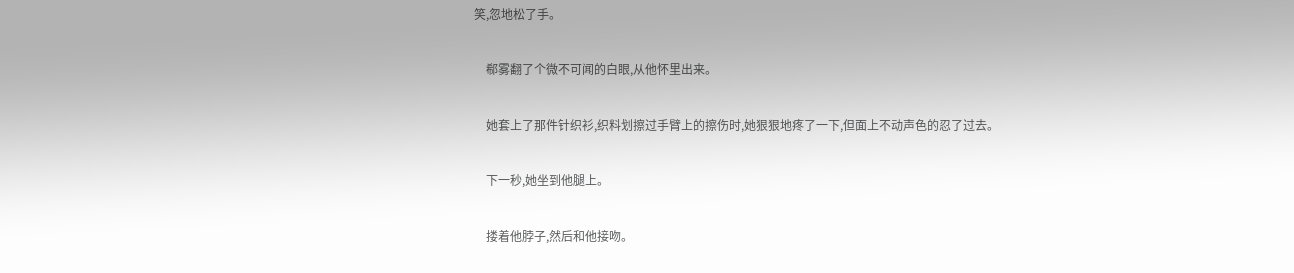笑,忽地松了手。

    郗雾翻了个微不可闻的白眼,从他怀里出来。

    她套上了那件针织衫,织料划擦过手臂上的擦伤时,她狠狠地疼了一下,但面上不动声色的忍了过去。

    下一秒,她坐到他腿上。

    搂着他脖子,然后和他接吻。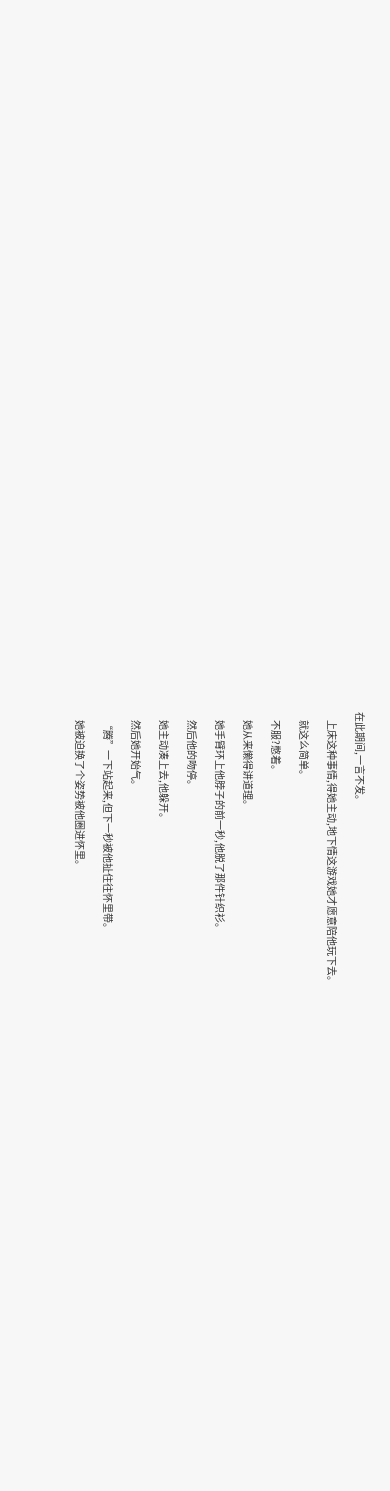在此期间,一言不发。

    上床这种事情,得她主动,地下情这游戏她才愿意陪他玩下去。

    就这么简单。

    不服?憋着。

    她从来懒得讲道理。

    她手臂环上他脖子的前一秒,他脱了那件针织衫。

    然后他的吻停。

    她主动凑上去,他躲开。

    然后她开始气。

    “腾”一下站起来,但下一秒被他扯住往怀里带。

    她被迫换了个姿势被他圈进怀里。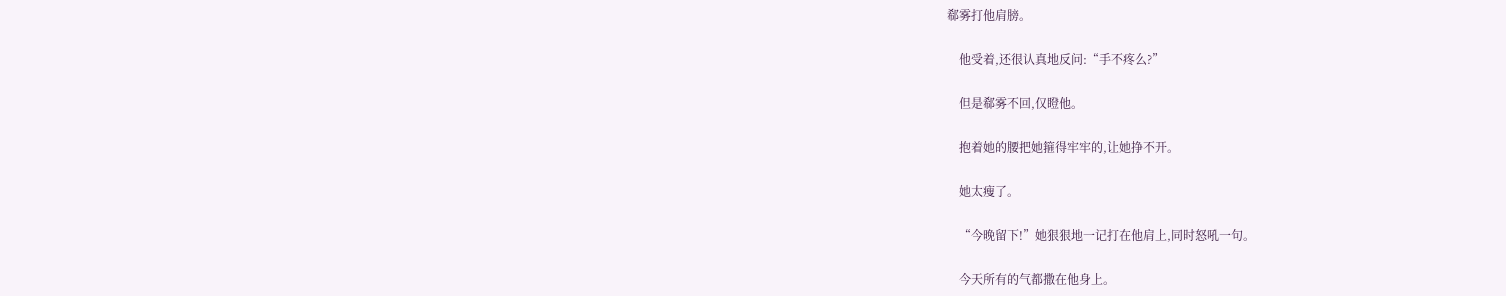郗雾打他肩膀。

    他受着,还很认真地反问:“手不疼么?”

    但是郗雾不回,仅瞪他。

    抱着她的腰把她箍得牢牢的,让她挣不开。

    她太瘦了。

    “今晚留下!”她狠狠地一记打在他肩上,同时怒吼一句。

    今天所有的气都撒在他身上。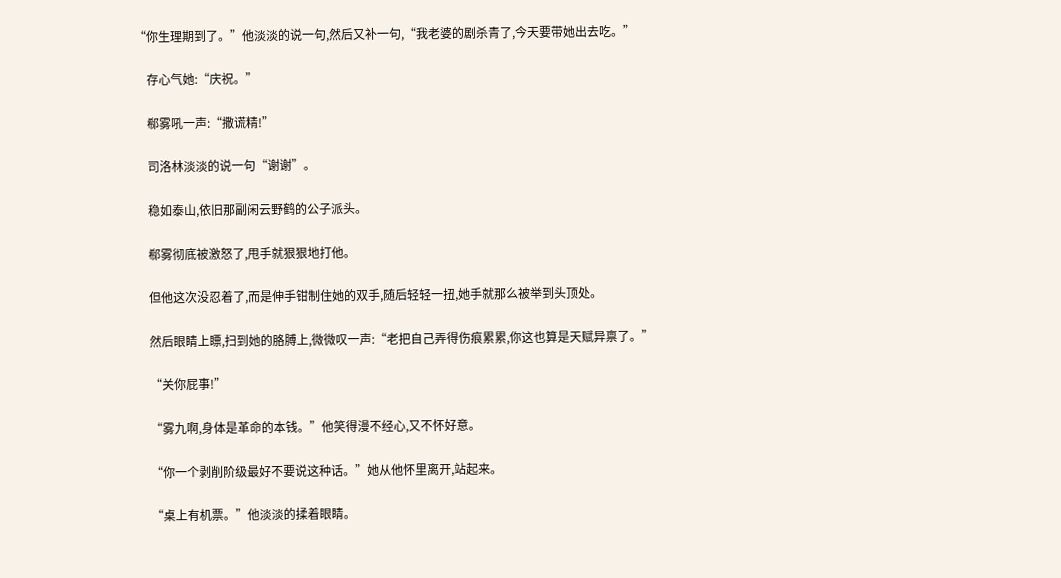“你生理期到了。”他淡淡的说一句,然后又补一句,“我老婆的剧杀青了,今天要带她出去吃。”

    存心气她:“庆祝。”

    郗雾吼一声:“撒谎精!”

    司洛林淡淡的说一句“谢谢”。

    稳如泰山,依旧那副闲云野鹤的公子派头。

    郗雾彻底被激怒了,甩手就狠狠地打他。

    但他这次没忍着了,而是伸手钳制住她的双手,随后轻轻一扭,她手就那么被举到头顶处。

    然后眼睛上瞟,扫到她的胳膊上,微微叹一声:“老把自己弄得伤痕累累,你这也算是天赋异禀了。”

    “关你屁事!”

    “雾九啊,身体是革命的本钱。”他笑得漫不经心,又不怀好意。

    “你一个剥削阶级最好不要说这种话。”她从他怀里离开,站起来。

    “桌上有机票。”他淡淡的揉着眼睛。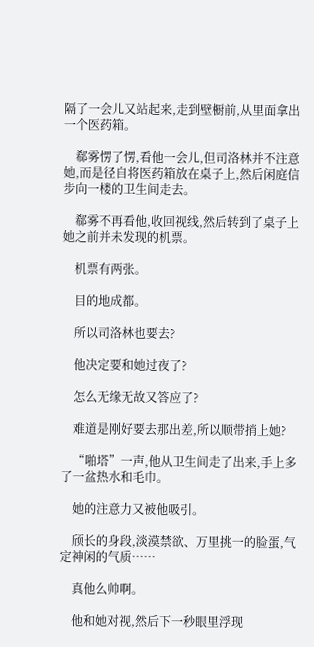隔了一会儿又站起来,走到壁橱前,从里面拿出一个医药箱。

    郗雾愣了愣,看他一会儿,但司洛林并不注意她,而是径自将医药箱放在桌子上,然后闲庭信步向一楼的卫生间走去。

    郗雾不再看他,收回视线,然后转到了桌子上她之前并未发现的机票。

    机票有两张。

    目的地成都。

    所以司洛林也要去?

    他决定要和她过夜了?

    怎么无缘无故又答应了?

    难道是刚好要去那出差,所以顺带捎上她?

    “啪塔”一声,他从卫生间走了出来,手上多了一盆热水和毛巾。

    她的注意力又被他吸引。

    颀长的身段,淡漠禁欲、万里挑一的脸蛋,气定神闲的气质……

    真他么帅啊。

    他和她对视,然后下一秒眼里浮现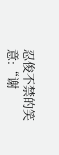忍俊不禁的笑意:“谢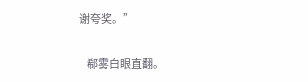谢夸奖。”

    郗雾白眼直翻。